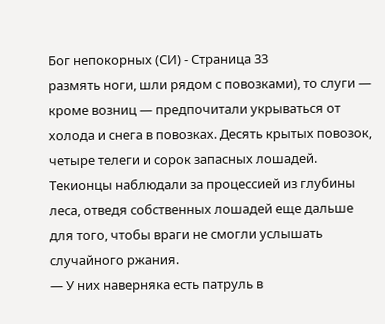Бог непокорных (СИ) - Страница 33
размять ноги, шли рядом с повозками), то слуги — кроме возниц — предпочитали укрываться от
холода и снега в повозках. Десять крытых повозок, четыре телеги и сорок запасных лошадей.
Текионцы наблюдали за процессией из глубины леса, отведя собственных лошадей еще дальше
для того, чтобы враги не смогли услышать случайного ржания.
— У них наверняка есть патруль в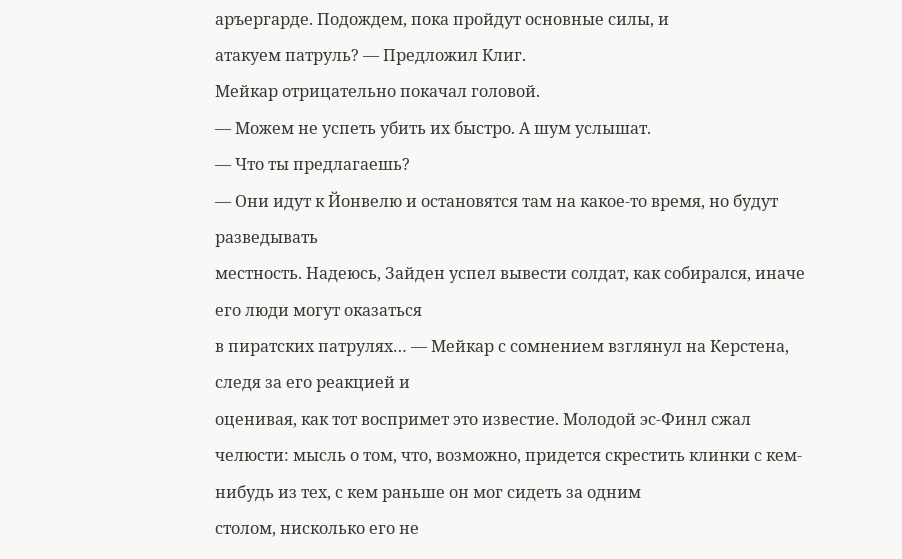аръергарде. Подождем, пока пройдут основные силы, и
атакуем патруль? — Предложил Клиг.
Мейкар отрицательно покачал головой.
— Можем не успеть убить их быстро. А шум услышат.
— Что ты предлагаешь?
— Они идут к Йонвелю и остановятся там на какое-то время, но будут разведывать
местность. Надеюсь, Зайден успел вывести солдат, как собирался, иначе его люди могут оказаться
в пиратских патрулях… — Мейкар с сомнением взглянул на Керстена, следя за его реакцией и
оценивая, как тот воспримет это известие. Молодой эс-Финл сжал челюсти: мысль о том, что, возможно, придется скрестить клинки с кем-нибудь из тех, с кем раньше он мог сидеть за одним
столом, нисколько его не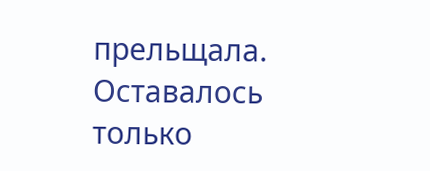прельщала. Оставалось только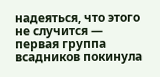надеяться, что этого не случится —
первая группа всадников покинула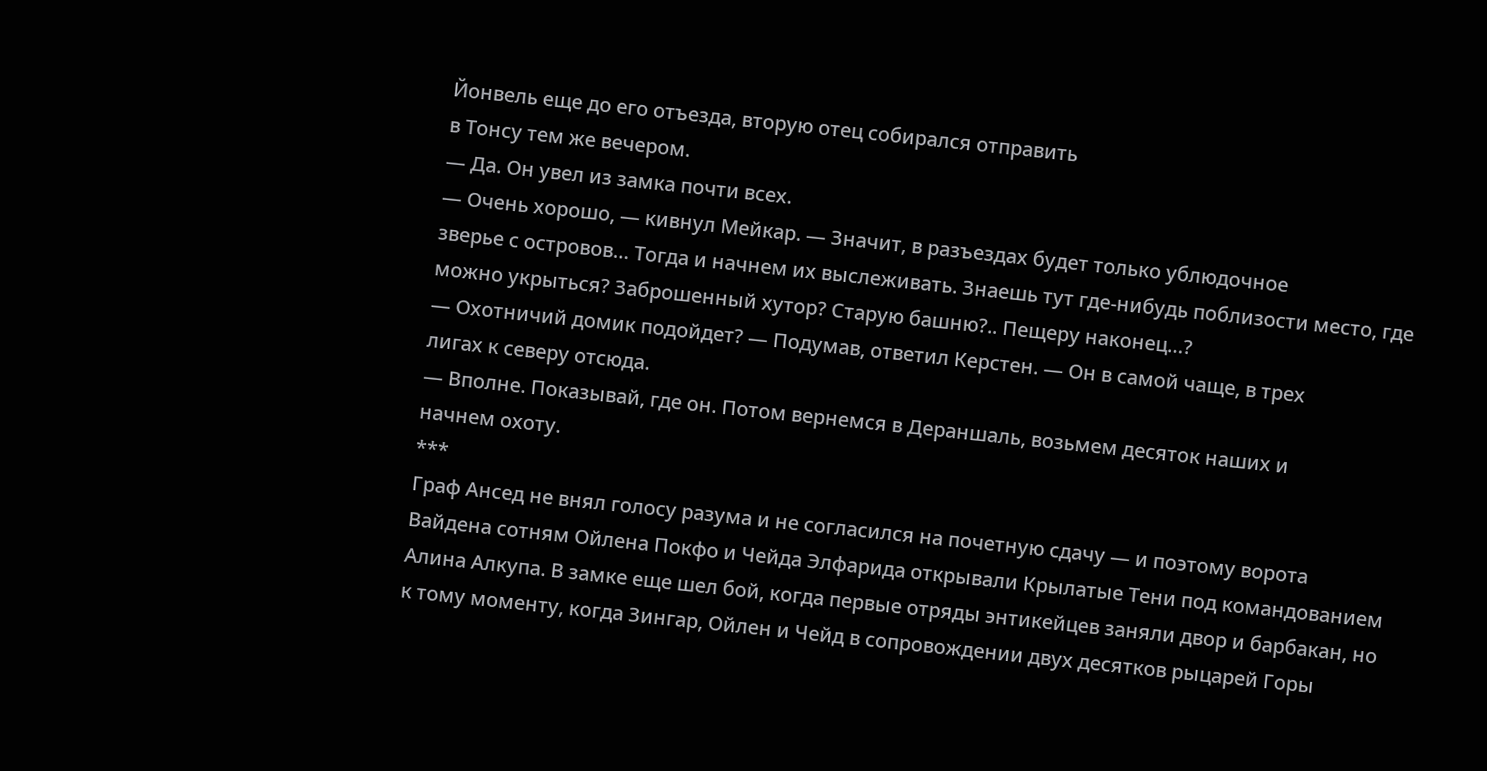Йонвель еще до его отъезда, вторую отец собирался отправить
в Тонсу тем же вечером.
— Да. Он увел из замка почти всех.
— Очень хорошо, — кивнул Мейкар. — Значит, в разъездах будет только ублюдочное
зверье с островов… Тогда и начнем их выслеживать. Знаешь тут где-нибудь поблизости место, где
можно укрыться? Заброшенный хутор? Старую башню?.. Пещеру наконец…?
— Охотничий домик подойдет? — Подумав, ответил Керстен. — Он в самой чаще, в трех
лигах к северу отсюда.
— Вполне. Показывай, где он. Потом вернемся в Дераншаль, возьмем десяток наших и
начнем охоту.
***
Граф Ансед не внял голосу разума и не согласился на почетную сдачу — и поэтому ворота
Вайдена сотням Ойлена Покфо и Чейда Элфарида открывали Крылатые Тени под командованием
Алина Алкупа. В замке еще шел бой, когда первые отряды энтикейцев заняли двор и барбакан, но
к тому моменту, когда Зингар, Ойлен и Чейд в сопровождении двух десятков рыцарей Горы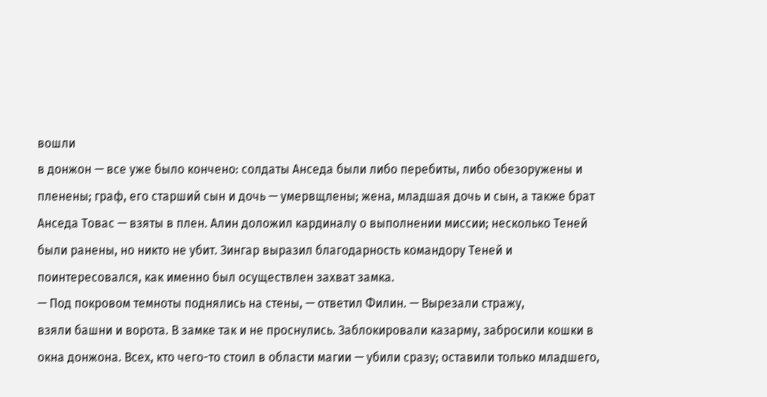вошли
в донжон — все уже было кончено: солдаты Анседа были либо перебиты, либо обезоружены и
пленены; граф, его старший сын и дочь — умервщлены; жена, младшая дочь и сын, а также брат
Анседа Товас — взяты в плен. Алин доложил кардиналу о выполнении миссии; несколько Теней
были ранены, но никто не убит. Зингар выразил благодарность командору Теней и
поинтересовался, как именно был осуществлен захват замка.
— Под покровом темноты поднялись на стены, — ответил Филин. — Вырезали стражу,
взяли башни и ворота. В замке так и не проснулись. Заблокировали казарму, забросили кошки в
окна донжона. Всех, кто чего-то стоил в области магии — убили сразу; оставили только младшего,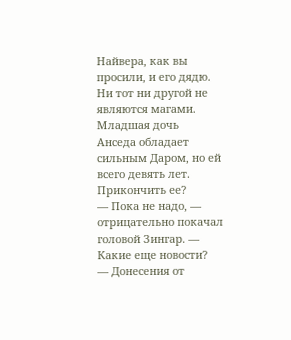Найвера, как вы просили, и его дядю. Ни тот ни другой не являются магами. Младшая дочь
Анседа обладает сильным Даром, но ей всего девять лет. Прикончить ее?
— Пока не надо, — отрицательно покачал головой Зингар. — Какие еще новости?
— Донесения от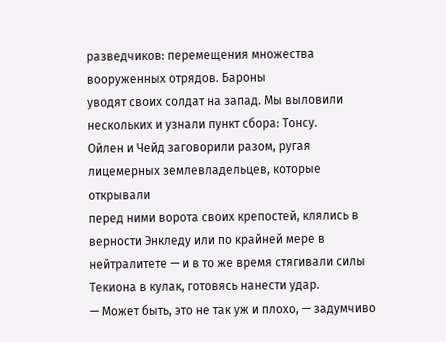разведчиков: перемещения множества вооруженных отрядов. Бароны
уводят своих солдат на запад. Мы выловили нескольких и узнали пункт сбора: Тонсу.
Ойлен и Чейд заговорили разом, ругая лицемерных землевладельцев, которые открывали
перед ними ворота своих крепостей, клялись в верности Энкледу или по крайней мере в
нейтралитете — и в то же время стягивали силы Текиона в кулак, готовясь нанести удар.
— Может быть, это не так уж и плохо, — задумчиво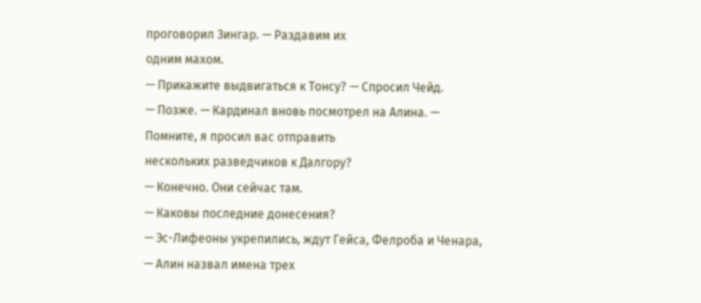проговорил Зингар. — Раздавим их
одним махом.
— Прикажите выдвигаться к Тонсу? — Спросил Чейд.
— Позже. — Кардинал вновь посмотрел на Алина. — Помните, я просил вас отправить
нескольких разведчиков к Далгору?
— Конечно. Они сейчас там.
— Каковы последние донесения?
— Эс-Лифеоны укрепились, ждут Гейса, Фелроба и Ченара, — Алин назвал имена трех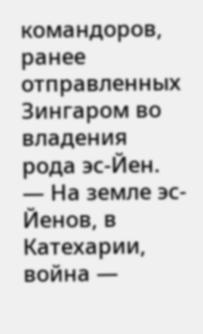командоров, ранее отправленных Зингаром во владения рода эс-Йен. — На земле эс-Йенов, в
Катехарии, война —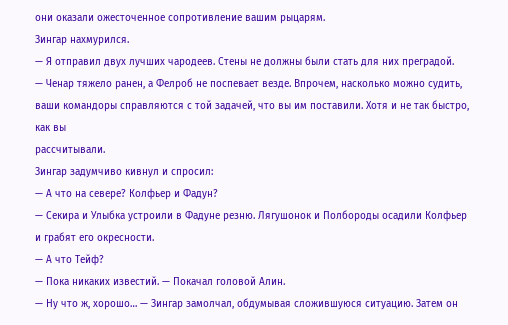они оказали ожесточенное сопротивление вашим рыцарям.
Зингар нахмурился.
— Я отправил двух лучших чародеев. Стены не должны были стать для них преградой.
— Ченар тяжело ранен, а Фелроб не поспевает везде. Впрочем, насколько можно судить,
ваши командоры справляются с той задачей, что вы им поставили. Хотя и не так быстро, как вы
рассчитывали.
Зингар задумчиво кивнул и спросил:
— А что на севере? Колфьер и Фадун?
— Секира и Улыбка устроили в Фадуне резню. Лягушонок и Полбороды осадили Колфьер
и грабят его окресности.
— А что Тейф?
— Пока никаких известий. — Покачал головой Алин.
— Ну что ж, хорошо… — Зингар замолчал, обдумывая сложившуюся ситуацию. Затем он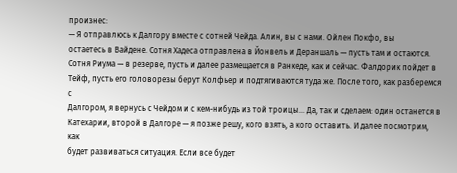произнес:
— Я отправлюсь к Далгору вместе с сотней Чейда. Алин, вы с нами. Ойлен Покфо, вы
остаетесь в Вайдене. Сотня Хадеса отправлена в Йонвель и Дераншаль — пусть там и остаются.
Сотня Риума — в резерве, пусть и далее размещается в Ранкеде, как и сейчас. Фалдорик пойдет в
Тейф, пусть его головорезы берут Колфьер и подтягиваются туда же. После того, как разберемся с
Далгором, я вернусь с Чейдом и с кем-нибудь из той троицы… Да, так и сделаем: один останется в
Катехарии, второй в Далгоре — я позже решу, кого взять, а кого оставить. И далее посмотрим, как
будет развиваться ситуация. Если все будет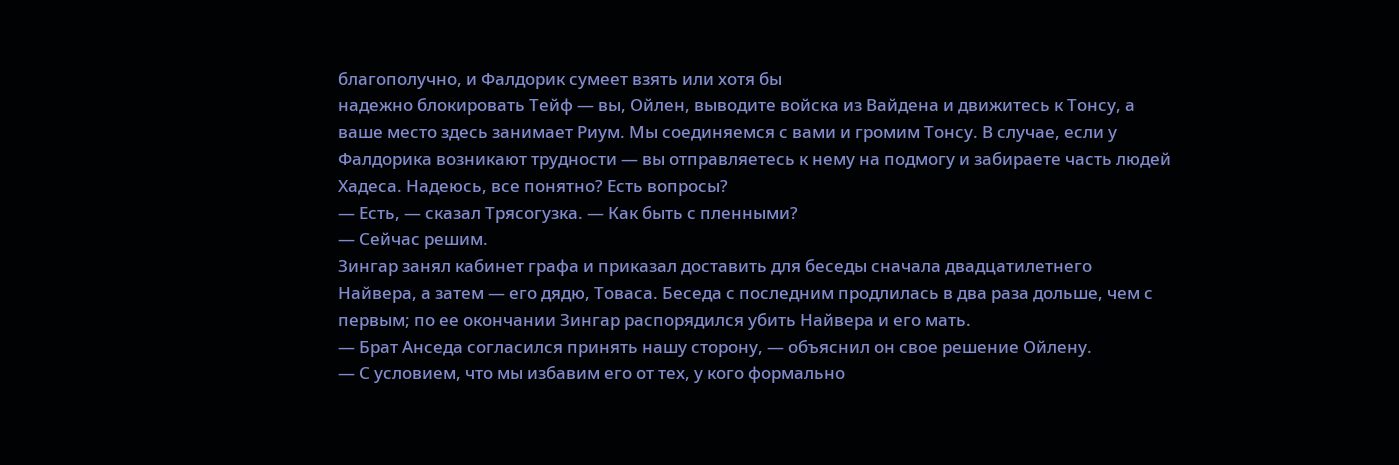благополучно, и Фалдорик сумеет взять или хотя бы
надежно блокировать Тейф — вы, Ойлен, выводите войска из Вайдена и движитесь к Тонсу, а
ваше место здесь занимает Риум. Мы соединяемся с вами и громим Тонсу. В случае, если у
Фалдорика возникают трудности — вы отправляетесь к нему на подмогу и забираете часть людей
Хадеса. Надеюсь, все понятно? Есть вопросы?
— Есть, — сказал Трясогузка. — Как быть с пленными?
— Сейчас решим.
Зингар занял кабинет графа и приказал доставить для беседы сначала двадцатилетнего
Найвера, а затем — его дядю, Товаса. Беседа с последним продлилась в два раза дольше, чем с
первым; по ее окончании Зингар распорядился убить Найвера и его мать.
— Брат Анседа согласился принять нашу сторону, — объяснил он свое решение Ойлену.
— С условием, что мы избавим его от тех, у кого формально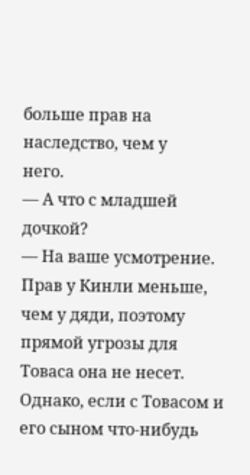больше прав на наследство, чем у
него.
— А что с младшей дочкой?
— На ваше усмотрение. Прав у Кинли меньше, чем у дяди, поэтому прямой угрозы для
Товаса она не несет. Однако, если с Товасом и его сыном что-нибудь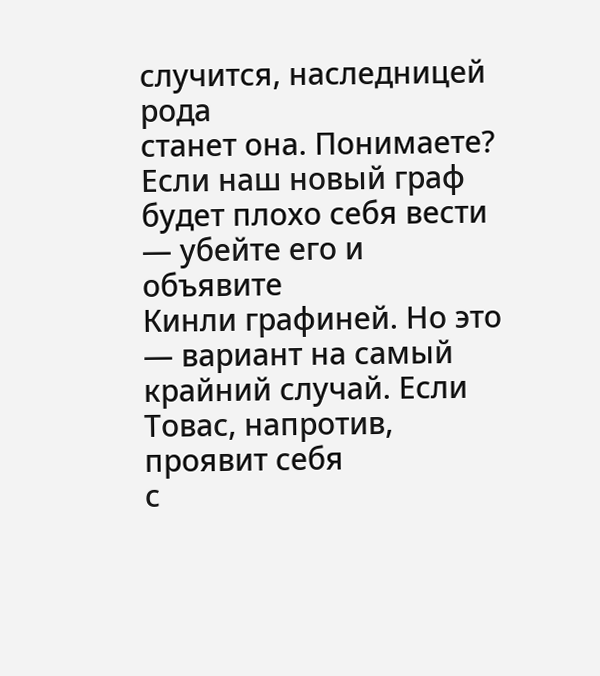случится, наследницей рода
станет она. Понимаете? Если наш новый граф будет плохо себя вести — убейте его и объявите
Кинли графиней. Но это — вариант на самый крайний случай. Если Товас, напротив, проявит себя
с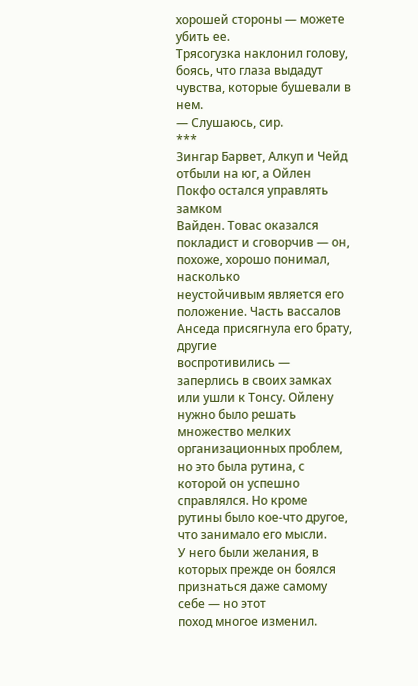хорошей стороны — можете убить ее.
Трясогузка наклонил голову, боясь, что глаза выдадут чувства, которые бушевали в нем.
— Слушаюсь, сир.
***
Зингар Барвет, Алкуп и Чейд отбыли на юг, а Ойлен Покфо остался управлять замком
Вайден. Товас оказался покладист и сговорчив — он, похоже, хорошо понимал, насколько
неустойчивым является его положение. Часть вассалов Анседа присягнула его брату, другие
воспротивились — заперлись в своих замках или ушли к Тонсу. Ойлену нужно было решать
множество мелких организационных проблем, но это была рутина, с которой он успешно
справлялся. Но кроме рутины было кое-что другое, что занимало его мысли.
У него были желания, в которых прежде он боялся признаться даже самому себе — но этот
поход многое изменил.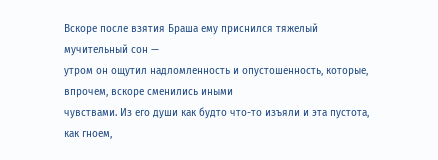Вскоре после взятия Браша ему приснился тяжелый мучительный сон —
утром он ощутил надломленность и опустошенность, которые, впрочем, вскоре сменились иными
чувствами. Из его души как будто что-то изъяли и эта пустота, как гноем,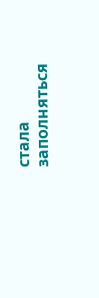стала заполняться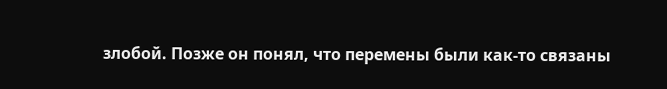злобой. Позже он понял, что перемены были как-то связаны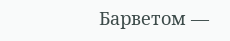Барветом —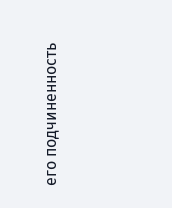его подчиненность